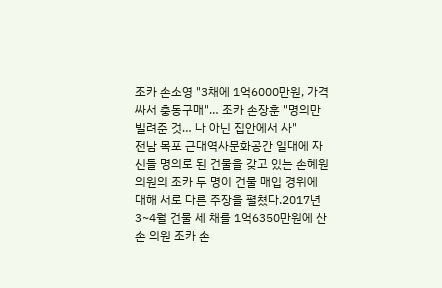조카 손소영 "3채에 1억6000만원, 가격 싸서 충동구매"… 조카 손장훈 "명의만 빌려준 것… 나 아닌 집안에서 사"
전남 목포 근대역사문화공간 일대에 자신들 명의로 된 건물을 갖고 있는 손혜원 의원의 조카 두 명이 건물 매입 경위에 대해 서로 다른 주장을 펼쳤다.2017년 3~4월 건물 세 채를 1억6350만원에 산 손 의원 조카 손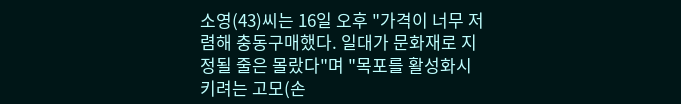소영(43)씨는 16일 오후 "가격이 너무 저렴해 충동구매했다. 일대가 문화재로 지정될 줄은 몰랐다"며 "목포를 활성화시키려는 고모(손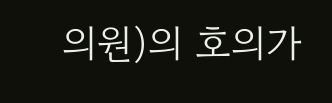의원)의 호의가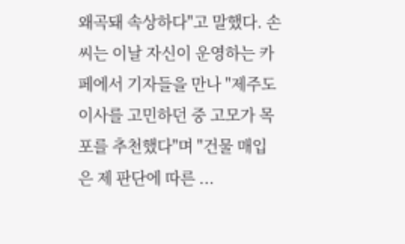왜곡돼 속상하다"고 말했다. 손씨는 이날 자신이 운영하는 카페에서 기자들을 만나 "제주도 이사를 고민하던 중 고모가 목포를 추천했다"며 "건물 매입은 제 판단에 따른 ...